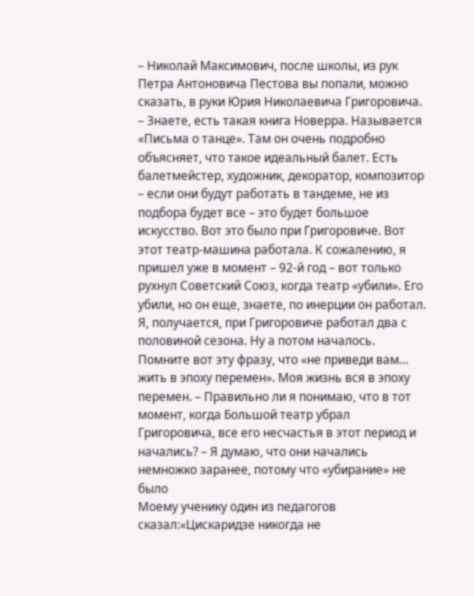– Николай Максимович, после школы, из рук Петра Антоновича Пестова вы попали, можно сказать, в руки Юрия Николаевича Григоровича. – Знаете, есть такая книга Новерра. Называется «Письма о танце». Там он очень подробно объясняет, что такое идеальный балет. Есть балетмейстер, художник, декоратор, композитор – если они будут работать в тандеме, не из подбора будет все – это будет большое искусство. Вот это было при Григоровиче. Вот этот театр-машина работала. К сожалению, я пришел уже в момент – 92-й год – вот только рухнул Советский Союз, когда театр «убили». Его убили, но он еще, знаете, по инерции он работал. Я, получается, при Григоровиче работал два с половиной сезона. Ну а потом началось. Помните вот эту фразу, что «не приведи вам… жить в эпоху перемен». Моя жизнь вся в эпоху перемен. – Правильно ли я понимаю, что в тот момент, когда Большой театр убрал Григоровича, все его несчастья в этот период и начались? – Я думаю, что они начались немножко заранее, потому что «убирание» не было
Моему ученику один из педагогов сказал:«Цискаридзе никогда не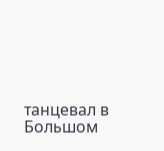танцевал в Большом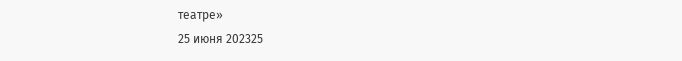театре»
25 июня 202325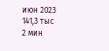июн 2023
141,3 тыс
2 мин